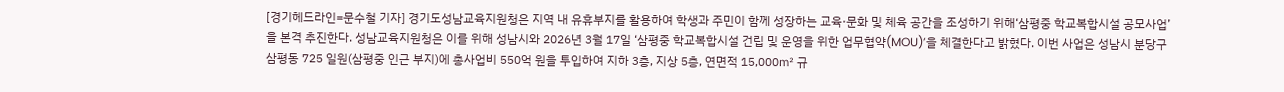[경기헤드라인=문수철 기자] 경기도성남교육지원청은 지역 내 유휴부지를 활용하여 학생과 주민이 함께 성장하는 교육·문화 및 체육 공간을 조성하기 위해‘삼평중 학교복합시설 공모사업’을 본격 추진한다. 성남교육지원청은 이를 위해 성남시와 2026년 3월 17일 ‘삼평중 학교복합시설 건립 및 운영을 위한 업무협약(MOU)’을 체결한다고 밝혔다. 이번 사업은 성남시 분당구 삼평동 725 일원(삼평중 인근 부지)에 총사업비 550억 원을 투입하여 지하 3층, 지상 5층, 연면적 15,000㎡ 규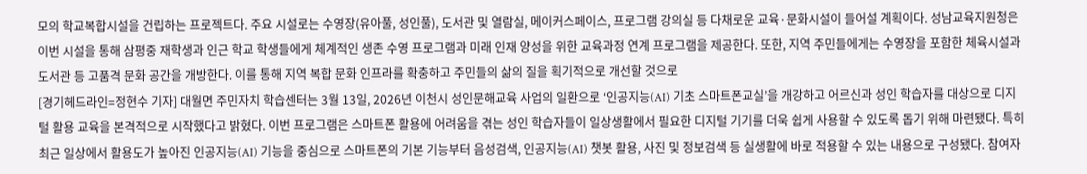모의 학교복합시설을 건립하는 프로젝트다. 주요 시설로는 수영장(유아풀, 성인풀), 도서관 및 열람실, 메이커스페이스, 프로그램 강의실 등 다채로운 교육·문화시설이 들어설 계획이다. 성남교육지원청은 이번 시설을 통해 삼평중 재학생과 인근 학교 학생들에게 체계적인 생존 수영 프로그램과 미래 인재 양성을 위한 교육과정 연계 프로그램을 제공한다. 또한, 지역 주민들에게는 수영장을 포함한 체육시설과 도서관 등 고품격 문화 공간을 개방한다. 이를 통해 지역 복합 문화 인프라를 확충하고 주민들의 삶의 질을 획기적으로 개선할 것으로
[경기헤드라인=정현수 기자] 대월면 주민자치 학습센터는 3월 13일, 2026년 이천시 성인문해교육 사업의 일환으로 ‘인공지능(AI) 기초 스마트폰교실’을 개강하고 어르신과 성인 학습자를 대상으로 디지털 활용 교육을 본격적으로 시작했다고 밝혔다. 이번 프로그램은 스마트폰 활용에 어려움을 겪는 성인 학습자들이 일상생활에서 필요한 디지털 기기를 더욱 쉽게 사용할 수 있도록 돕기 위해 마련됐다. 특히 최근 일상에서 활용도가 높아진 인공지능(AI) 기능을 중심으로 스마트폰의 기본 기능부터 음성검색, 인공지능(AI) 챗봇 활용, 사진 및 정보검색 등 실생활에 바로 적용할 수 있는 내용으로 구성됐다. 참여자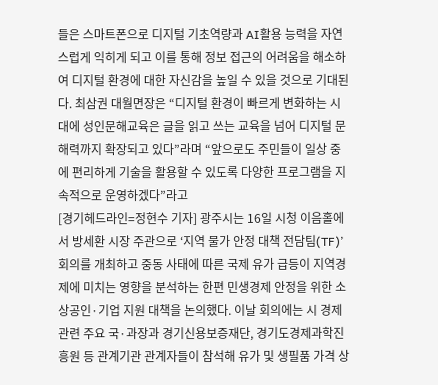들은 스마트폰으로 디지털 기초역량과 AI활용 능력을 자연스럽게 익히게 되고 이를 통해 정보 접근의 어려움을 해소하여 디지털 환경에 대한 자신감을 높일 수 있을 것으로 기대된다. 최삼권 대월면장은 “디지털 환경이 빠르게 변화하는 시대에 성인문해교육은 글을 읽고 쓰는 교육을 넘어 디지털 문해력까지 확장되고 있다”라며 “앞으로도 주민들이 일상 중에 편리하게 기술을 활용할 수 있도록 다양한 프로그램을 지속적으로 운영하겠다”라고
[경기헤드라인=정현수 기자] 광주시는 16일 시청 이음홀에서 방세환 시장 주관으로 ‘지역 물가 안정 대책 전담팀(TF)’ 회의를 개최하고 중동 사태에 따른 국제 유가 급등이 지역경제에 미치는 영향을 분석하는 한편 민생경제 안정을 위한 소상공인·기업 지원 대책을 논의했다. 이날 회의에는 시 경제 관련 주요 국·과장과 경기신용보증재단, 경기도경제과학진흥원 등 관계기관 관계자들이 참석해 유가 및 생필품 가격 상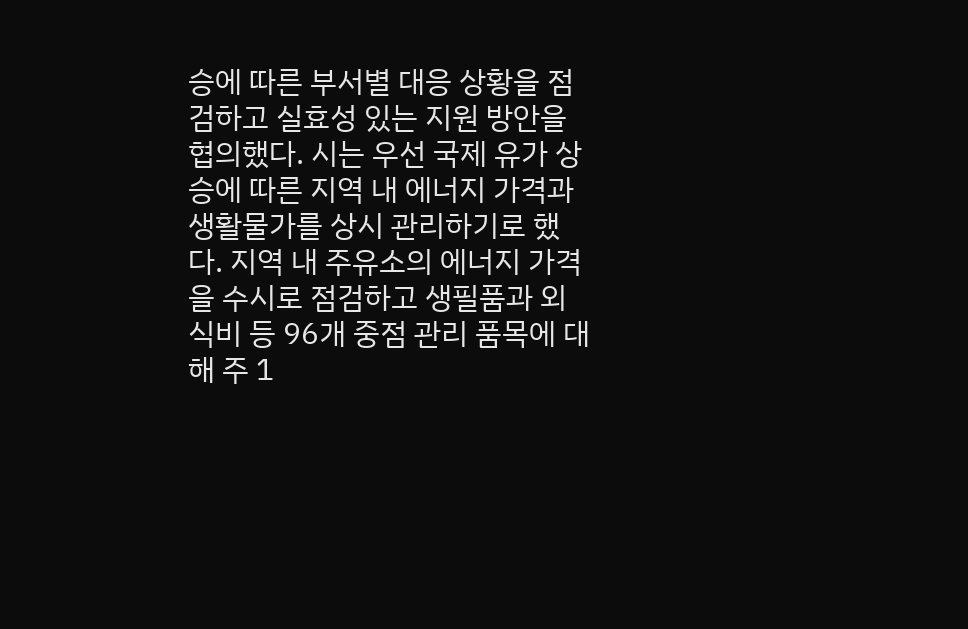승에 따른 부서별 대응 상황을 점검하고 실효성 있는 지원 방안을 협의했다. 시는 우선 국제 유가 상승에 따른 지역 내 에너지 가격과 생활물가를 상시 관리하기로 했다. 지역 내 주유소의 에너지 가격을 수시로 점검하고 생필품과 외식비 등 96개 중점 관리 품목에 대해 주 1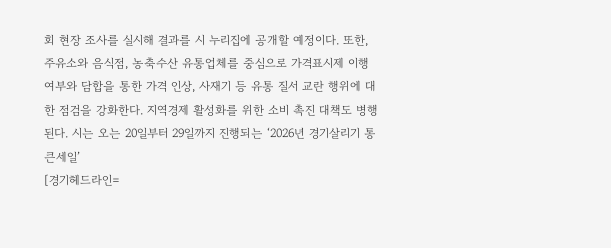회 현장 조사를 실시해 결과를 시 누리집에 공개할 예정이다. 또한, 주유소와 음식점, 농축수산 유통업체를 중심으로 가격표시제 이행 여부와 담합을 통한 가격 인상, 사재기 등 유통 질서 교란 행위에 대한 점검을 강화한다. 지역경제 활성화를 위한 소비 촉진 대책도 병행된다. 시는 오는 20일부터 29일까지 진행되는 ‘2026년 경기살리기 통큰세일’
[경기헤드라인=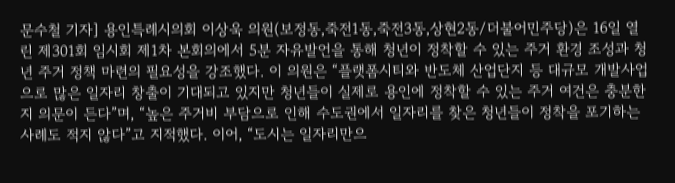문수철 기자] 용인특례시의회 이상욱 의원(보정동,죽전1동,죽전3동,상현2동/더불어민주당)은 16일 열린 제301회 임시회 제1차 본회의에서 5분 자유발언을 통해 청년이 정착할 수 있는 주거 환경 조성과 청년 주거 정책 마련의 필요성을 강조했다. 이 의원은 “플랫폼시티와 반도체 산업단지 등 대규모 개발사업으로 많은 일자리 창출이 기대되고 있지만 청년들이 실제로 용인에 정착할 수 있는 주거 여건은 충분한지 의문이 든다”며, “높은 주거비 부담으로 인해 수도권에서 일자리를 찾은 청년들이 정착을 포기하는 사례도 적지 않다”고 지적했다. 이어, “도시는 일자리만으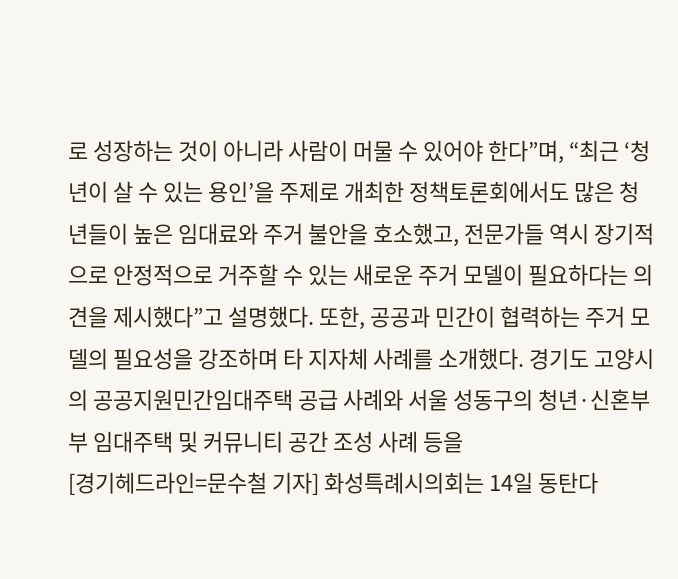로 성장하는 것이 아니라 사람이 머물 수 있어야 한다”며, “최근 ‘청년이 살 수 있는 용인’을 주제로 개최한 정책토론회에서도 많은 청년들이 높은 임대료와 주거 불안을 호소했고, 전문가들 역시 장기적으로 안정적으로 거주할 수 있는 새로운 주거 모델이 필요하다는 의견을 제시했다”고 설명했다. 또한, 공공과 민간이 협력하는 주거 모델의 필요성을 강조하며 타 지자체 사례를 소개했다. 경기도 고양시의 공공지원민간임대주택 공급 사례와 서울 성동구의 청년·신혼부부 임대주택 및 커뮤니티 공간 조성 사례 등을
[경기헤드라인=문수철 기자] 화성특례시의회는 14일 동탄다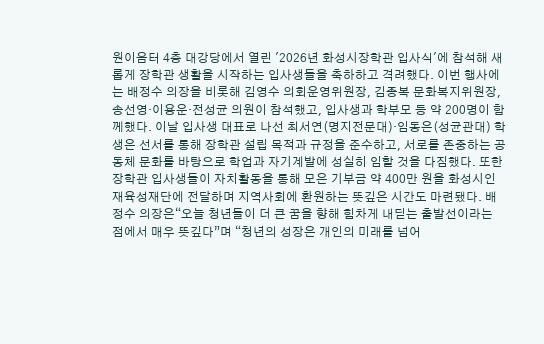원이음터 4층 대강당에서 열린 '2026년 화성시장학관 입사식'에 참석해 새롭게 장학관 생활을 시작하는 입사생들을 축하하고 격려했다. 이번 행사에는 배정수 의장을 비롯해 김영수 의회운영위원장, 김종복 문화복지위원장, 송선영·이용운·전성균 의원이 참석했고, 입사생과 학부모 등 약 200명이 함께했다. 이날 입사생 대표로 나선 최서연(명지전문대)·임동은(성균관대) 학생은 선서를 통해 장학관 설립 목적과 규정을 준수하고, 서로를 존중하는 공동체 문화를 바탕으로 학업과 자기계발에 성실히 임할 것을 다짐했다. 또한 장학관 입사생들이 자치활동을 통해 모은 기부금 약 400만 원을 화성시인재육성재단에 전달하며 지역사회에 환원하는 뜻깊은 시간도 마련됐다. 배정수 의장은“오늘 청년들이 더 큰 꿈을 향해 힘차게 내딛는 출발선이라는 점에서 매우 뜻깊다”며 “청년의 성장은 개인의 미래를 넘어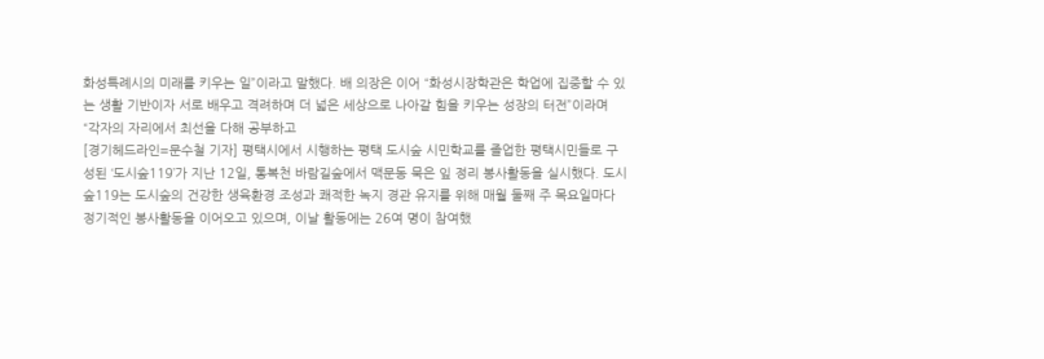화성특례시의 미래를 키우는 일”이라고 말했다. 배 의장은 이어 “화성시장학관은 학업에 집중할 수 있는 생활 기반이자 서로 배우고 격려하며 더 넓은 세상으로 나아갈 힘을 키우는 성장의 터전”이라며 “각자의 자리에서 최선을 다해 공부하고
[경기헤드라인=문수철 기자] 평택시에서 시행하는 평택 도시숲 시민학교를 졸업한 평택시민들로 구성된 ‘도시숲119’가 지난 12일, 통복천 바람길숲에서 맥문동 묵은 잎 정리 봉사활동을 실시했다. 도시숲119는 도시숲의 건강한 생육환경 조성과 쾌적한 녹지 경관 유지를 위해 매월 둘째 주 목요일마다 정기적인 봉사활동을 이어오고 있으며, 이날 활동에는 26여 명이 참여했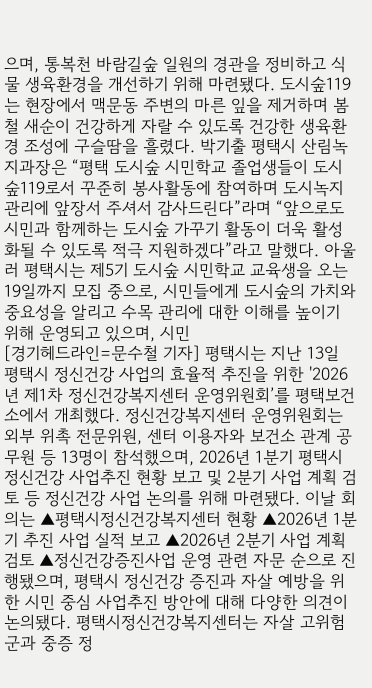으며, 통복천 바람길숲 일원의 경관을 정비하고 식물 생육환경을 개선하기 위해 마련됐다. 도시숲119는 현장에서 맥문동 주변의 마른 잎을 제거하며 봄철 새순이 건강하게 자랄 수 있도록 건강한 생육환경 조성에 구슬땀을 흘렸다. 박기출 평택시 산림녹지과장은 “평택 도시숲 시민학교 졸업생들이 도시숲119로서 꾸준히 봉사활동에 참여하며 도시녹지 관리에 앞장서 주셔서 감사드린다”라며 “앞으로도 시민과 함께하는 도시숲 가꾸기 활동이 더욱 활성화될 수 있도록 적극 지원하겠다”라고 말했다. 아울러 평택시는 제5기 도시숲 시민학교 교육생을 오는 19일까지 모집 중으로, 시민들에게 도시숲의 가치와 중요성을 알리고 수목 관리에 대한 이해를 높이기 위해 운영되고 있으며, 시민
[경기헤드라인=문수철 기자] 평택시는 지난 13일 평택시 정신건강 사업의 효율적 추진을 위한 '2026년 제1차 정신건강복지센터 운영위원회’를 평택보건소에서 개최했다. 정신건강복지센터 운영위원회는 외부 위촉 전문위원, 센터 이용자와 보건소 관계 공무원 등 13명이 참석했으며, 2026년 1분기 평택시 정신건강 사업추진 현황 보고 및 2분기 사업 계획 검토 등 정신건강 사업 논의를 위해 마련됐다. 이날 회의는 ▲평택시정신건강복지센터 현황 ▲2026년 1분기 추진 사업 실적 보고 ▲2026년 2분기 사업 계획 검토 ▲정신건강증진사업 운영 관련 자문 순으로 진행됐으며, 평택시 정신건강 증진과 자살 예방을 위한 시민 중심 사업추진 방안에 대해 다양한 의견이 논의됐다. 평택시정신건강복지센터는 자살 고위험군과 중증 정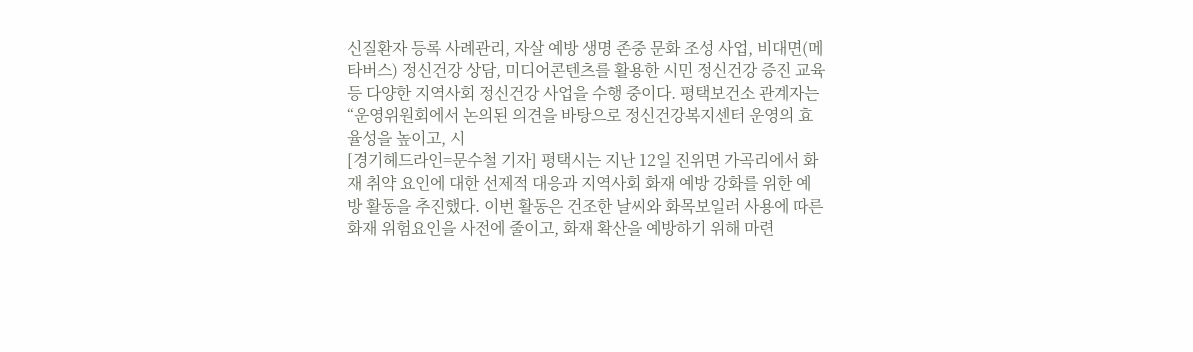신질환자 등록 사례관리, 자살 예방 생명 존중 문화 조성 사업, 비대면(메타버스) 정신건강 상담, 미디어콘텐츠를 활용한 시민 정신건강 증진 교육 등 다양한 지역사회 정신건강 사업을 수행 중이다. 평택보건소 관계자는 “운영위원회에서 논의된 의견을 바탕으로 정신건강복지센터 운영의 효율성을 높이고, 시
[경기헤드라인=문수철 기자] 평택시는 지난 12일 진위면 가곡리에서 화재 취약 요인에 대한 선제적 대응과 지역사회 화재 예방 강화를 위한 예방 활동을 추진했다. 이번 활동은 건조한 날씨와 화목보일러 사용에 따른 화재 위험요인을 사전에 줄이고, 화재 확산을 예방하기 위해 마련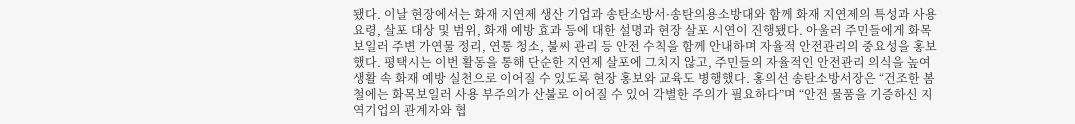됐다. 이날 현장에서는 화재 지연제 생산 기업과 송탄소방서·송탄의용소방대와 함께 화재 지연제의 특성과 사용요령, 살포 대상 및 범위, 화재 예방 효과 등에 대한 설명과 현장 살포 시연이 진행됐다. 아울러 주민들에게 화목보일러 주변 가연물 정리, 연통 청소, 불씨 관리 등 안전 수칙을 함께 안내하며 자율적 안전관리의 중요성을 홍보했다. 평택시는 이번 활동을 통해 단순한 지연제 살포에 그치지 않고, 주민들의 자율적인 안전관리 의식을 높여 생활 속 화재 예방 실천으로 이어질 수 있도록 현장 홍보와 교육도 병행했다. 홍의선 송탄소방서장은 “건조한 봄철에는 화목보일러 사용 부주의가 산불로 이어질 수 있어 각별한 주의가 필요하다”며 “안전 물품을 기증하신 지역기업의 관계자와 협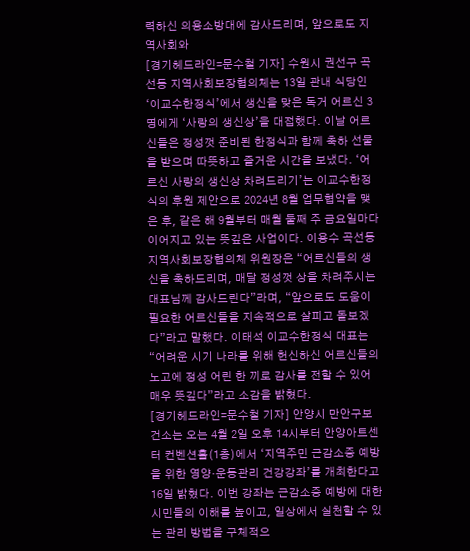력하신 의용소방대에 감사드리며, 앞으로도 지역사회와
[경기헤드라인=문수철 기자] 수원시 권선구 곡선동 지역사회보장협의체는 13일 관내 식당인 ‘이교수한정식’에서 생신을 맞은 독거 어르신 3명에게 ‘사랑의 생신상’을 대접했다. 이날 어르신들은 정성껏 준비된 한정식과 함께 축하 선물을 받으며 따뜻하고 즐거운 시간을 보냈다. ‘어르신 사랑의 생신상 차려드리기’는 이교수한정식의 후원 제안으로 2024년 8월 업무협약을 맺은 후, 같은 해 9월부터 매월 둘째 주 금요일마다 이어지고 있는 뜻깊은 사업이다. 이용수 곡선동 지역사회보장협의체 위원장은 “어르신들의 생신을 축하드리며, 매달 정성껏 상을 차려주시는 대표님께 감사드린다”라며, “앞으로도 도움이 필요한 어르신들을 지속적으로 살피고 돌보겠다”라고 말했다. 이태석 이교수한정식 대표는 “어려운 시기 나라를 위해 헌신하신 어르신들의 노고에 정성 어린 한 끼로 감사를 전할 수 있어 매우 뜻깊다”라고 소감을 밝혔다.
[경기헤드라인=문수철 기자] 안양시 만안구보건소는 오는 4월 2일 오후 14시부터 안양아트센터 컨벤션홀(1층)에서 ‘지역주민 근감소증 예방을 위한 영양·운동관리 건강강좌’를 개최한다고 16일 밝혔다. 이번 강좌는 근감소증 예방에 대한 시민들의 이해를 높이고, 일상에서 실천할 수 있는 관리 방법을 구체적으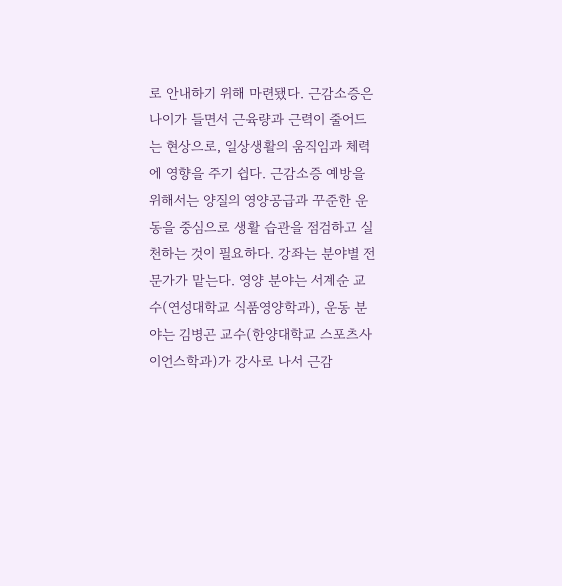로 안내하기 위해 마련됐다. 근감소증은 나이가 들면서 근육량과 근력이 줄어드는 현상으로, 일상생활의 움직임과 체력에 영향을 주기 쉽다. 근감소증 예방을 위해서는 양질의 영양공급과 꾸준한 운동을 중심으로 생활 습관을 점검하고 실천하는 것이 필요하다. 강좌는 분야별 전문가가 맡는다. 영양 분야는 서계순 교수(연성대학교 식품영양학과), 운동 분야는 김병곤 교수(한양대학교 스포츠사이언스학과)가 강사로 나서 근감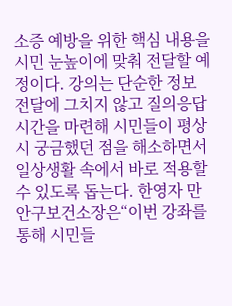소증 예방을 위한 핵심 내용을 시민 눈높이에 맞춰 전달할 예정이다. 강의는 단순한 정보 전달에 그치지 않고 질의응답 시간을 마련해 시민들이 평상시 궁금했던 점을 해소하면서 일상생활 속에서 바로 적용할 수 있도록 돕는다. 한영자 만안구보건소장은“이번 강좌를 통해 시민들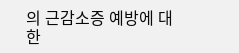의 근감소증 예방에 대한